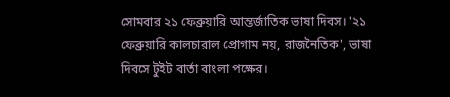সোমবার ২১ ফেব্রুয়ারি আন্তর্জাতিক ভাষা দিবস। '২১ ফেব্রুয়ারি কালচারাল প্রোগাম নয়, রাজনৈতিক', ভাষা দিবসে টুইট বার্তা বাংলা পক্ষের।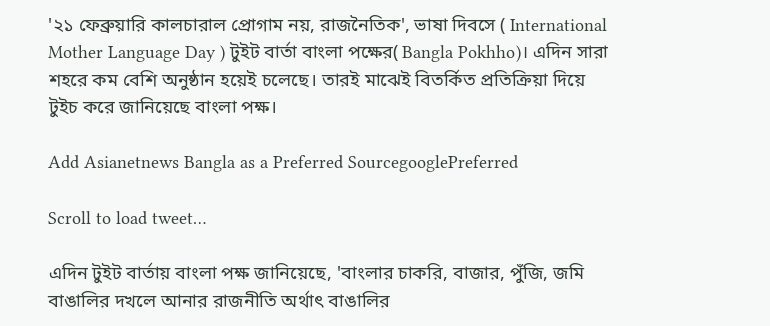'২১ ফেব্রুয়ারি কালচারাল প্রোগাম নয়, রাজনৈতিক', ভাষা দিবসে ( International Mother Language Day ) টুইট বার্তা বাংলা পক্ষের( Bangla Pokhho)। এদিন সারা শহরে কম বেশি অনুষ্ঠান হয়েই চলেছে। তারই মাঝেই বিতর্কিত প্রতিক্রিয়া দিয়ে টুইচ করে জানিয়েছে বাংলা পক্ষ।

Add Asianetnews Bangla as a Preferred SourcegooglePreferred

Scroll to load tweet…

এদিন টুইট বার্তায় বাংলা পক্ষ জানিয়েছে, 'বাংলার চাকরি, বাজার, পুঁজি, জমি বাঙালির দখলে আনার রাজনীতি অর্থাৎ বাঙালির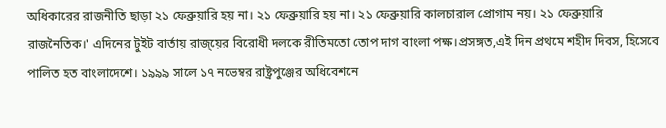অধিকারের রাজনীতি ছাড়া ২১ ফেব্রুয়ারি হয় না। ২১ ফেব্রুয়ারি হয় না। ২১ ফেব্রুয়ারি কালচারাল প্রোগাম নয়। ২১ ফেব্রুয়ারি রাজনৈতিক।' এদিনের টুইট বার্তায় রাজ্য়ের বিরোধী দলকে রীতিমতো তোপ দাগ বাংলা পক্ষ।প্রসঙ্গত,এই দিন প্রথমে শহীদ দিবস, হিসেবে পালিত হত বাংলাদেশে। ১৯৯৯ সালে ১৭ নভেম্বর রাষ্ট্রপুঞ্জের অধিবেশনে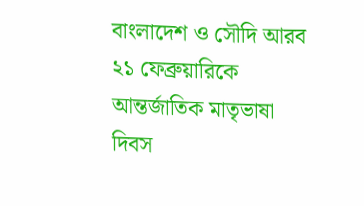বাংলাদেশ ও সৌদি আরব ২১ ফেব্রুয়ারিকে আন্তর্জাতিক মাতৃভাষা দিবস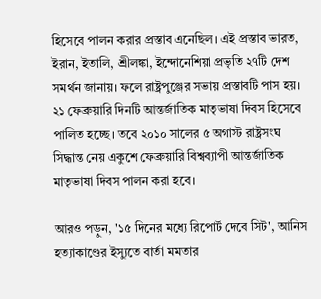হিসেবে পালন করার প্রস্তাব এনেছিল। এই প্রস্তাব ভারত, ইরান, ইতালি, শ্রীলঙ্কা, ইন্দোনেশিয়া প্রভৃতি ২৭টি দেশ সমর্থন জানায়। ফলে রাষ্ট্রপুঞ্জের সভায় প্রস্তাবটি পাস হয়। ২১ ফেব্রুয়ারি দিনটি আন্তর্জাতিক মাতৃভাষা দিবস হিসেবে পালিত হচ্ছে। তবে ২০১০ সালের ৫ অগাস্ট রাষ্ট্রসংঘ সিদ্ধান্ত নেয় একুশে ফেব্রুয়ারি বিশ্বব্যাপী আন্তর্জাতিক মাতৃভাষা দিবস পালন করা হবে।

আরও পড়ুন, '১৫ দিনের মধ্যে রিপোর্ট দেবে সিট', আনিস হত্যাকাণ্ডের ইস্যুতে বার্তা মমতার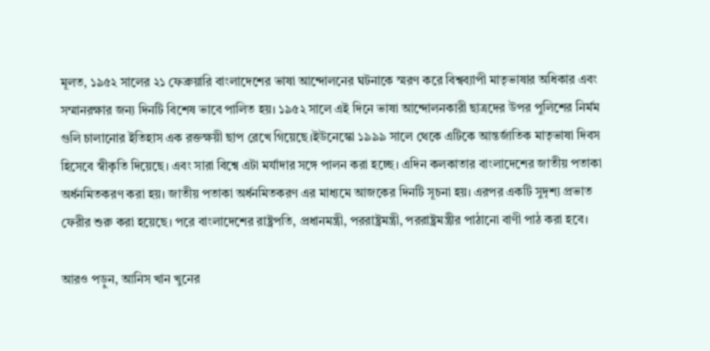মূলত, ১৯৫২ সালের ২১ ফেব্রুয়ারি বাংলাদেশের ভাষা আন্দোলনের ঘটনাকে স্মরণ করে বিশ্বব্যাপী মাতৃভাষার অধিকার এবং সম্মানরক্ষার জন্য দিনটি বিশেষ ভাবে পালিত হয়। ১৯৫২ সালে এই দিনে ভাষা আন্দোলনকারী ছাত্রদের উপর পুলিশের নির্মম গুলি চালানোর ইতিহাস এক রক্তক্ষয়ী ছাপ রেখে গিয়েছে।ইউনেস্কো ১৯৯৯ সালে থেকে এটিকে আন্তর্জাতিক মাতৃভাষা দিবস হিসেবে স্বীকৃতি দিয়েছে। এবং সারা বিশ্বে এটা মর্যাদার সঙ্গে পালন করা হচ্ছে। এদিন কলকাতার বাংলাদেশের জাতীয় পতাকা অর্ধনমিতকরণ করা হয়। জাতীয় পতাকা অর্ধনমিতকরণ এর মাধ্যমে আজকের দিনটি সূচনা হয়। এরপর একটি সুদৃশ্য প্রভাত ফেরীর শুরু করা হয়েছে। পরে বাংলাদেশের রাষ্ট্রপতি, প্রধানমন্ত্রী, পররাষ্ট্রমন্ত্রী, পররাষ্ট্রমন্ত্রীর পাঠানো বাণী পাঠ করা হবে।

আরও পড়ুন, আনিস খান খুনের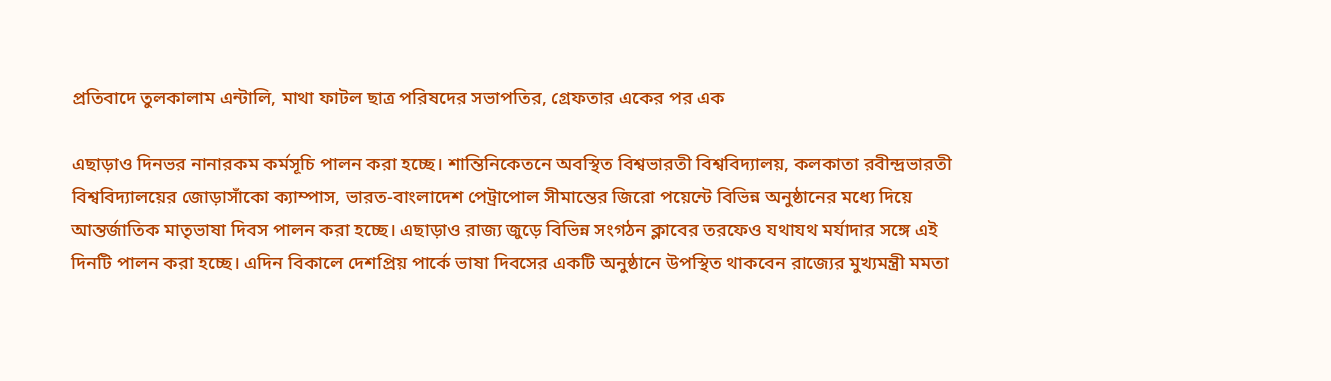প্রতিবাদে তুলকালাম এন্টালি, মাথা ফাটল ছাত্র পরিষদের সভাপতির, গ্রেফতার একের পর এক

এছাড়াও দিনভর নানারকম কর্মসূচি পালন করা হচ্ছে। শান্তিনিকেতনে অবস্থিত বিশ্বভারতী বিশ্ববিদ্যালয়, কলকাতা রবীন্দ্রভারতী বিশ্ববিদ্যালয়ের জোড়াসাঁকো ক্যাম্পাস, ভারত-বাংলাদেশ পেট্রাপোল সীমান্তের জিরো পয়েন্টে বিভিন্ন অনুষ্ঠানের মধ্যে দিয়ে আন্তর্জাতিক মাতৃভাষা দিবস পালন করা হচ্ছে। এছাড়াও রাজ্য জুড়ে বিভিন্ন সংগঠন ক্লাবের তরফেও যথাযথ মর্যাদার সঙ্গে এই দিনটি পালন করা হচ্ছে। এদিন বিকালে দেশপ্রিয় পার্কে ভাষা দিবসের একটি অনুষ্ঠানে উপস্থিত থাকবেন রাজ্যের মুখ্যমন্ত্রী মমতা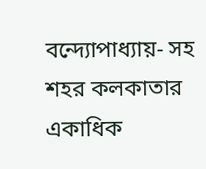বন্দ্যোপাধ্যায়- সহ শহর কলকাতার একাধিক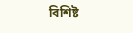বিশিষ্ট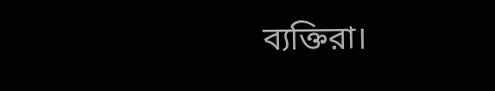ব্যক্তিরা।